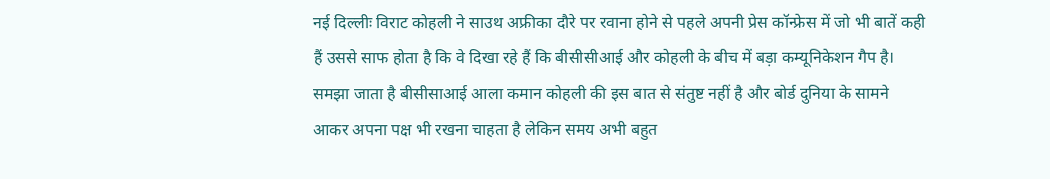नई दिल्लीः विराट कोहली ने साउथ अफ्रीका दौरे पर रवाना होने से पहले अपनी प्रेस कॉन्फ्रेस में जो भी बातें कही हैं उससे साफ होता है कि वे दिखा रहे हैं कि बीसीसीआई और कोहली के बीच में बड़ा कम्यूनिकेशन गैप है। समझा जाता है बीसीसाआई आला कमान कोहली की इस बात से संतुष्ट नहीं है और बोर्ड दुनिया के सामने आकर अपना पक्ष भी रखना चाहता है लेकिन समय अभी बहुत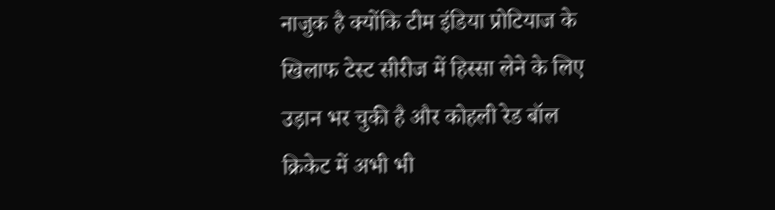नाजुक है क्योंकि टीम इंडिया प्रोटियाज के खिलाफ टेस्ट सीरीज में हिस्सा लेने के लिए उड़ान भर चुकी है और कोहली रेड बॉल क्रिकेट में अभी भी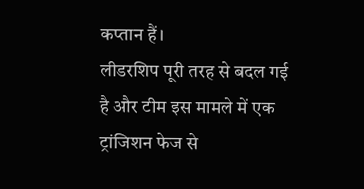कप्तान हैं।
लीडरशिप पूरी तरह से बदल गई है और टीम इस मामले में एक ट्रांजिशन फेज से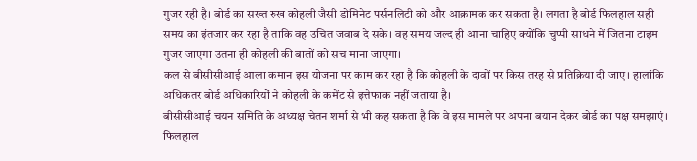गुजर रही है। बोर्ड का सख्त रुख कोहली जैसी डोमिनेट पर्सनलिटी को और आक्रामक कर सकता है। लगता है बोर्ड फिलहाल सही समय का इंतजार कर रहा है ताकि वह उचित जवाब दे सके। वह समय जल्द ही आना चाहिए क्योंकि चुप्पी साधने में जितना टाइम गुजर जाएगा उतना ही कोहली की बातों को सच माना जाएगा।
कल से बीसीसीआई आला कमान इस योजना पर काम कर रहा है कि कोहली के दावों पर किस तरह से प्रतिक्रिया दी जाए। हालांकि अधिकतर बोर्ड अधिकारियों ने कोहली के कमेंट से इत्तेफाक नहीं जताया है।
बीसीसीआई चयन समिति के अध्यक्ष चेतन शर्मा से भी कह सकता है कि वे इस मामले पर अपना बयान देकर बोर्ड का पक्ष समझाएं। फिलहाल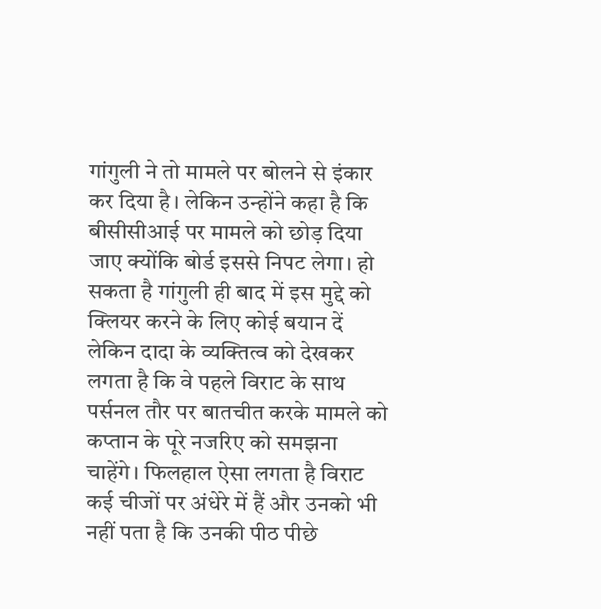गांगुली ने तो मामले पर बोलने से इंकार कर दिया है। लेकिन उन्होंने कहा है कि बीसीसीआई पर मामले को छोड़ दिया जाए क्योंकि बोर्ड इससे निपट लेगा। हो सकता है गांगुली ही बाद में इस मुद्दे को क्लियर करने के लिए कोई बयान दें लेकिन दादा के व्यक्तित्व को देखकर लगता है कि वे पहले विराट के साथ पर्सनल तौर पर बातचीत करके मामले को कप्तान के पूरे नजरिए को समझना चाहेंगे। फिलहाल ऐसा लगता है विराट कई चीजों पर अंधेरे में हैं और उनको भी नहीं पता है कि उनकी पीठ पीछे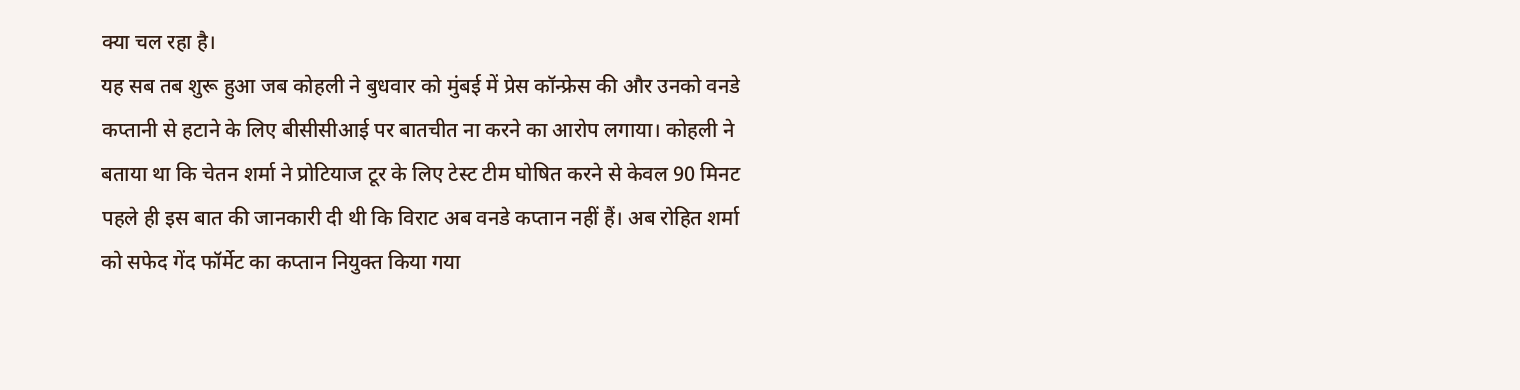क्या चल रहा है।
यह सब तब शुरू हुआ जब कोहली ने बुधवार को मुंबई में प्रेस कॉन्फ्रेस की और उनको वनडे कप्तानी से हटाने के लिए बीसीसीआई पर बातचीत ना करने का आरोप लगाया। कोहली ने बताया था कि चेतन शर्मा ने प्रोटियाज टूर के लिए टेस्ट टीम घोषित करने से केवल 90 मिनट पहले ही इस बात की जानकारी दी थी कि विराट अब वनडे कप्तान नहीं हैं। अब रोहित शर्मा को सफेद गेंद फॉर्मेट का कप्तान नियुक्त किया गया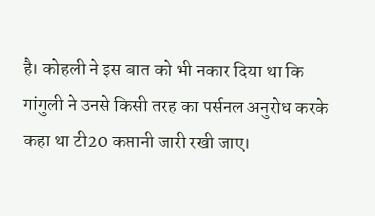है। कोहली ने इस बात को भी नकार दिया था कि गांगुली ने उनसे किसी तरह का पर्सनल अनुरोध करके कहा था टी20 कप्तानी जारी रखी जाए।